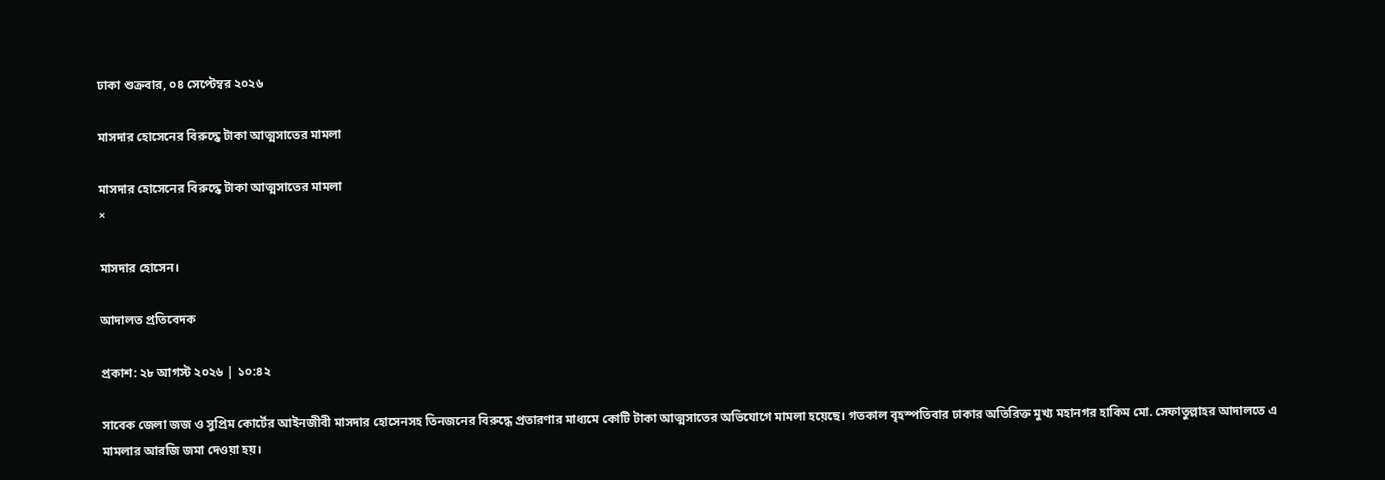ঢাকা শুক্রবার, ০৪ সেপ্টেম্বর ২০২৬

মাসদার হোসেনের বিরুদ্ধে টাকা আত্মসাতের মামলা

মাসদার হোসেনের বিরুদ্ধে টাকা আত্মসাতের মামলা
×

মাসদার হোসেন।

আদালত প্রতিবেদক

প্রকাশ: ২৮ আগস্ট ২০২৬ | ১০:৪২

সাবেক জেলা জজ ও সুপ্রিম কোর্টের আইনজীবী মাসদার হোসেনসহ তিনজনের বিরুদ্ধে প্রতারণার মাধ্যমে কোটি টাকা আত্মসাতের অভিযোগে মামলা হয়েছে। গতকাল বৃহস্পতিবার ঢাকার অতিরিক্ত মুখ্য মহানগর হাকিম মো. সেফাতুল্লাহর আদালতে এ মামলার আরজি জমা দেওয়া হয়।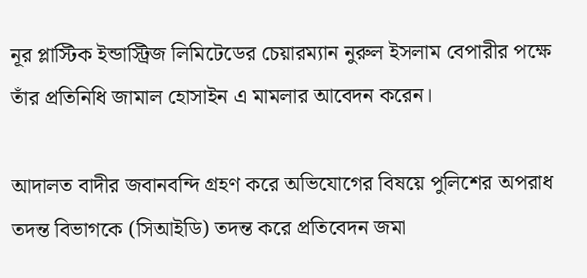নূর প্লাস্টিক ইন্ডাস্ট্রিজ লিমিটেডের চেয়ারম্যান নুরুল ইসলাম বেপারীর পক্ষে তাঁর প্রতিনিধি জামাল হোসাইন এ মামলার আবেদন করেন।

আদালত বাদীর জবানবন্দি গ্রহণ করে অভিযোগের বিষয়ে পুলিশের অপরাধ তদন্ত বিভাগকে (সিআইডি) তদন্ত করে প্রতিবেদন জমা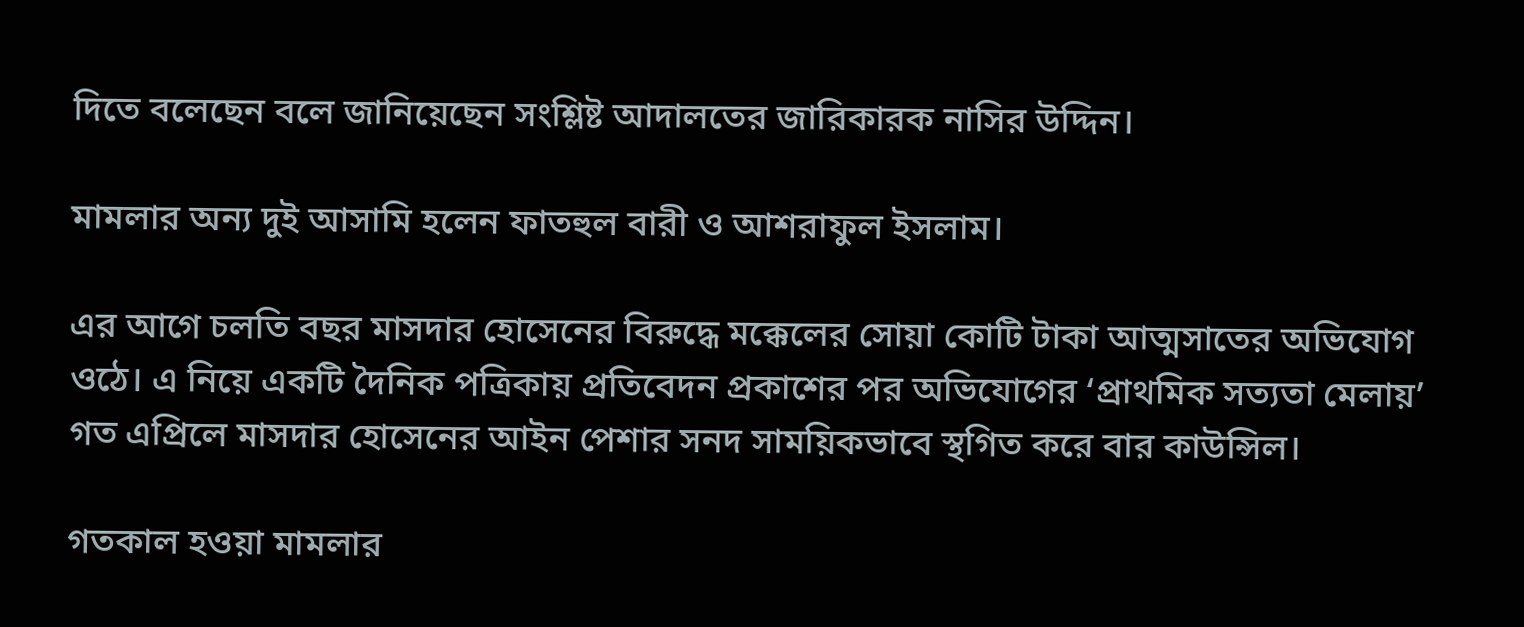দিতে বলেছেন বলে জানিয়েছেন সংশ্লিষ্ট আদালতের জারিকারক নাসির উদ্দিন।

মামলার অন্য দুই আসামি হলেন ফাতহুল বারী ও আশরাফুল ইসলাম।

এর আগে চলতি বছর মাসদার হোসেনের বিরুদ্ধে মক্কেলের সোয়া কোটি টাকা আত্মসাতের অভিযোগ ওঠে। এ নিয়ে একটি দৈনিক পত্রিকায় প্রতিবেদন প্রকাশের পর অভিযোগের ‘প্রাথমিক সত্যতা মেলায়’ গত এপ্রিলে মাসদার হোসেনের আইন পেশার সনদ সাময়িকভাবে স্থগিত করে বার কাউন্সিল।

গতকাল হওয়া মামলার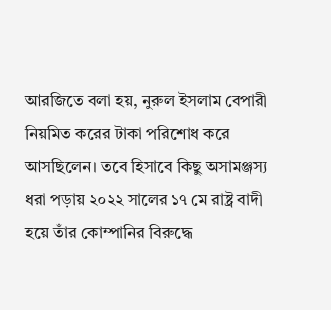আরজিতে বলা হয়, নুরুল ইসলাম বেপারী নিয়মিত করের টাকা পরিশোধ করে আসছিলেন। তবে হিসাবে কিছু অসামঞ্জস্য ধরা পড়ায় ২০২২ সালের ১৭ মে রাষ্ট্র বাদী হয়ে তাঁর কোম্পানির বিরুদ্ধে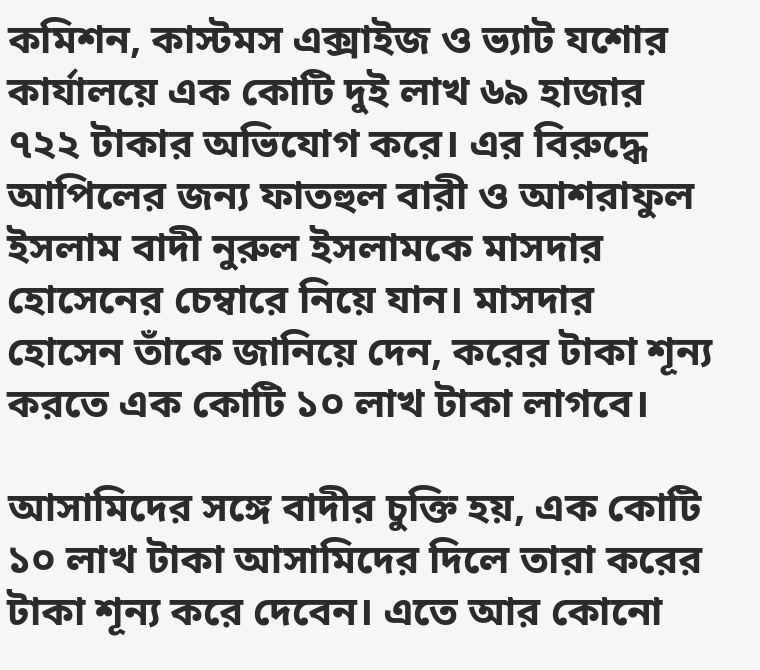কমিশন, কাস্টমস এক্সাইজ ও ভ্যাট যশোর কার্যালয়ে এক কোটি দুই লাখ ৬৯ হাজার ৭২২ টাকার অভিযোগ করে। এর বিরুদ্ধে আপিলের জন্য ফাতহুল বারী ও আশরাফুল ইসলাম বাদী নুরুল ইসলামকে মাসদার হোসেনের চেম্বারে নিয়ে যান। মাসদার হোসেন তাঁকে জানিয়ে দেন, করের টাকা শূন্য করতে এক কোটি ১০ লাখ টাকা লাগবে।

আসামিদের সঙ্গে বাদীর চুক্তি হয়, এক কোটি ১০ লাখ টাকা আসামিদের দিলে তারা করের টাকা শূন্য করে দেবেন। এতে আর কোনো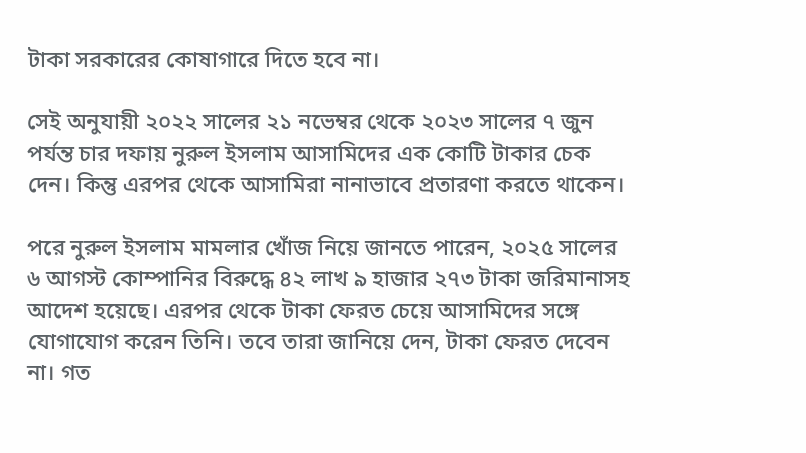টাকা সরকারের কোষাগারে দিতে হবে না।

সেই অনুযায়ী ২০২২ সালের ২১ নভেম্বর থেকে ২০২৩ সালের ৭ জুন পর্যন্ত চার দফায় নুরুল ইসলাম আসামিদের এক কোটি টাকার চেক দেন। কিন্তু এরপর থেকে আসামিরা নানাভাবে প্রতারণা করতে থাকেন।

পরে নুরুল ইসলাম মামলার খোঁজ নিয়ে জানতে পারেন, ২০২৫ সালের ৬ আগস্ট কোম্পানির বিরুদ্ধে ৪২ লাখ ৯ হাজার ২৭৩ টাকা জরিমানাসহ আদেশ হয়েছে। এরপর থেকে টাকা ফেরত চেয়ে আসামিদের সঙ্গে যোগাযোগ করেন তিনি। তবে তারা জানিয়ে দেন, টাকা ফেরত দেবেন না। গত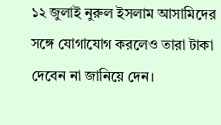১২ জুলাই নুরুল ইসলাম আসামিদের সঙ্গে যোগাযোগ করলেও তারা টাকা দেবেন না জানিয়ে দেন।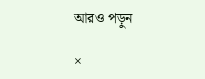আরও পড়ুন

×